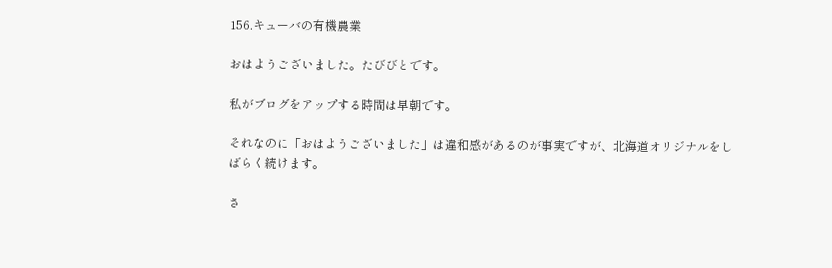156.キューバの有機農業

おはようございました。たびびとです。

私がブログをアップする時間は早朝です。

それなのに「おはようございました」は違和感があるのが事実ですが、北海道オリジナルをしばらく続けます。

さ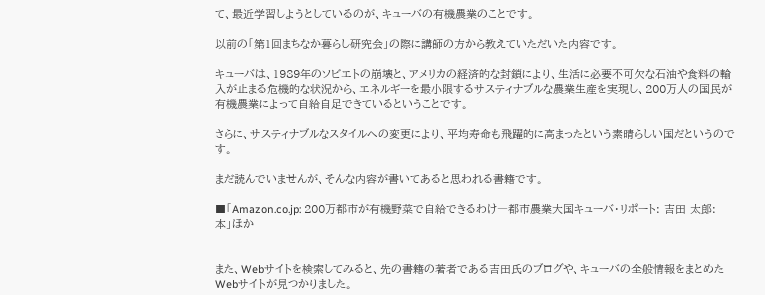て、最近学習しようとしているのが、キューバの有機農業のことです。

以前の「第1回まちなか暮らし研究会」の際に講師の方から教えていただいた内容です。

キューバは、1989年のソビエトの崩壊と、アメリカの経済的な封鎖により、生活に必要不可欠な石油や食料の輸入が止まる危機的な状況から、エネルギーを最小限するサスティナブルな農業生産を実現し、200万人の国民が有機農業によって自給自足できているということです。

さらに、サスティナブルなスタイルへの変更により、平均寿命も飛躍的に高まったという素晴らしい国だというのです。

まだ読んでいませんが、そんな内容が書いてあると思われる書籍です。

■「Amazon.co.jp: 200万都市が有機野菜で自給できるわけ―都市農業大国キューバ・リポート: 吉田 太郎: 本」ほか


また、Webサイトを検索してみると、先の書籍の著者である吉田氏のブログや、キューバの全般情報をまとめたWebサイトが見つかりました。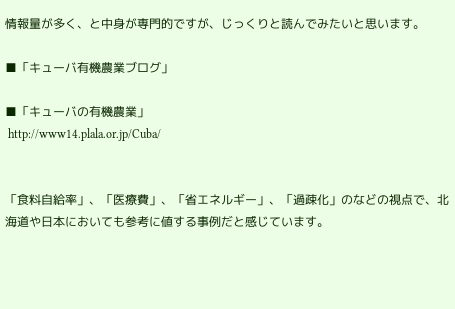情報量が多く、と中身が専門的ですが、じっくりと読んでみたいと思います。

■「キューバ有機農業ブログ」

■「キューバの有機農業」
 http://www14.plala.or.jp/Cuba/


「食料自給率」、「医療費」、「省エネルギー」、「過疎化」のなどの視点で、北海道や日本においても参考に値する事例だと感じています。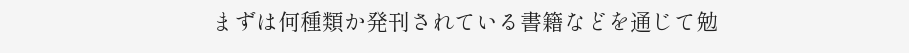まずは何種類か発刊されている書籍などを通じて勉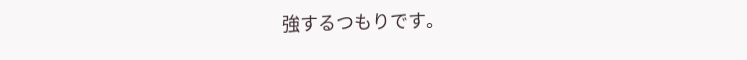強するつもりです。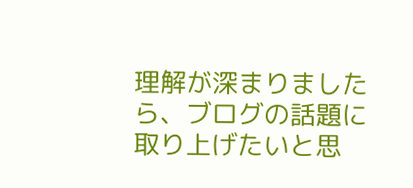理解が深まりましたら、ブログの話題に取り上げたいと思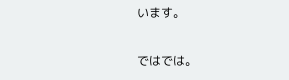います。

ではでは。